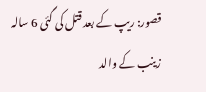قصور: ریپ کے بعد قتل کی گئی 6 سالہ زینب کے والد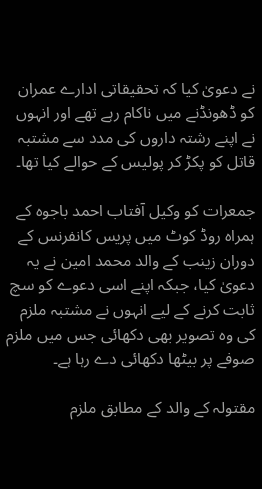نے دعویٰ کیا کہ تحقیقاتی ادارے عمران کو ڈھونڈنے میں ناکام رہے تھے اور انہوں نے اپنے رشتہ داروں کی مدد سے مشتبہ قاتل کو پکڑ کر پولیس کے حوالے کیا تھا۔

جمعرات کو وکیل آفتاب احمد باجوہ کے ہمراہ روڈ کوٹ میں پریس کانفرنس کے دوران زینب کے والد محمد امین نے یہ دعویٰ کیا، جبکہ اپنے اسی دعوے کو سچ ثابت کرنے کے لیے انہوں نے مشتبہ ملزم کی وہ تصویر بھی دکھائی جس میں ملزم صوفے پر بیٹھا دکھائی دے رہا ہے۔

مقتولہ کے والد کے مطابق ملزم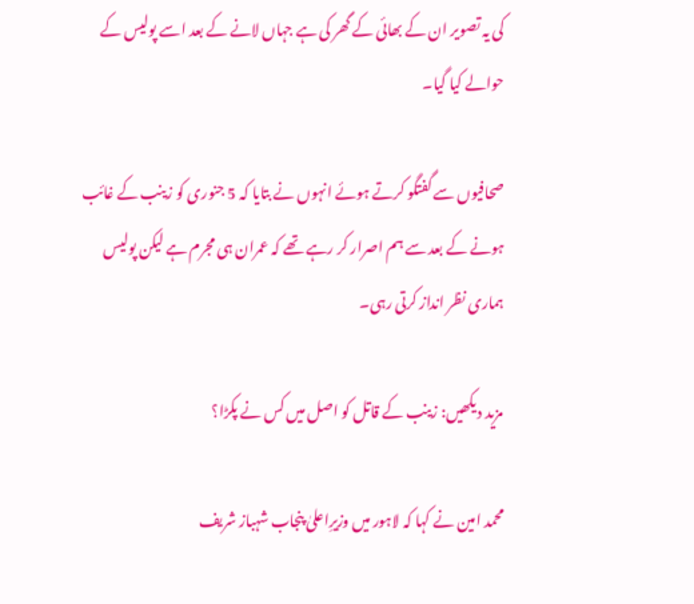کی یہ تصویر ان کے بھائی کے گھر کی ہے جہاں لانے کے بعد اسے پولیس کے حوالے کیا گیا۔

صحافیوں سے گفتگو کرتے ہوئے انہوں نے بتایا کہ 5 جنوری کو زینب کے غائب ہونے کے بعد سے ہم اصرار کر رہے تھے کہ عمران ہی مجرم ہے لیکن پولیس ہماری نظر انداز کرتی رہی۔

مزید دیکھیں: زینب کے قاتل کو اصل میں کس نے پکڑا؟

محمد امین نے کہا کہ لاہور میں وزیرِاعلیٰ پنجاب شہباز شریف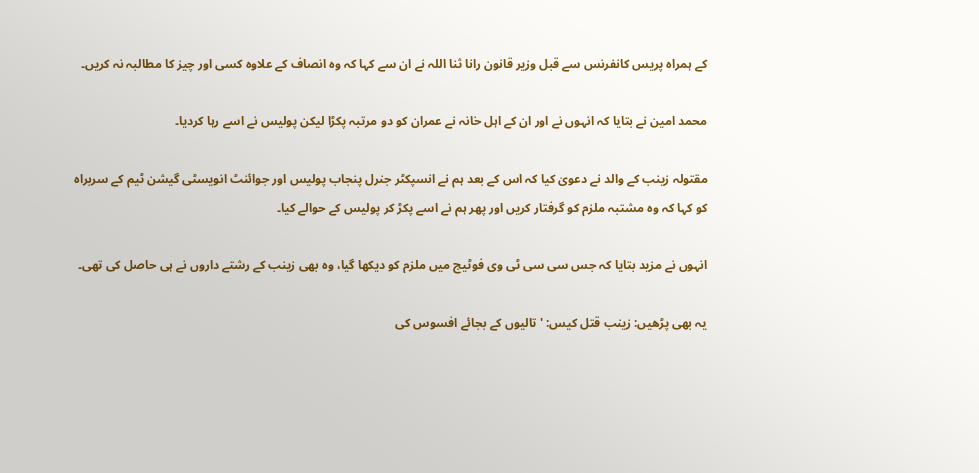کے ہمراہ پریس کانفرنس سے قبل وزیر قانون رانا ثنا اللہ نے ان سے کہا کہ وہ انصاف کے علاوہ کسی اور چیز کا مطالبہ نہ کریں۔

محمد امین نے بتایا کہ انہوں نے اور ان کے اہل خانہ نے عمران کو دو مرتبہ پکڑا لیکن پولیس نے اسے رہا کردیا۔

مقتولہ زینب کے والد نے دعویٰ کیا کہ اس کے بعد ہم نے انسپکٹر جنرل پنجاب پولیس اور جوائنٹ انویسٹی گیشن ٹیم کے سربراہ کو کہا کہ وہ مشتبہ ملزم کو گرفتار کریں اور پھر ہم نے اسے پکڑ کر پولیس کے حوالے کیا۔

انہوں نے مزید بتایا کہ جس سی سی ٹی وی فوٹیج میں ملزم کو دیکھا گیا، وہ بھی زینب کے رشتے داروں نے ہی حاصل کی تھی۔

یہ بھی پڑھیں: زینب قتل کیس: 'تالیوں کے بجائے افسوس کی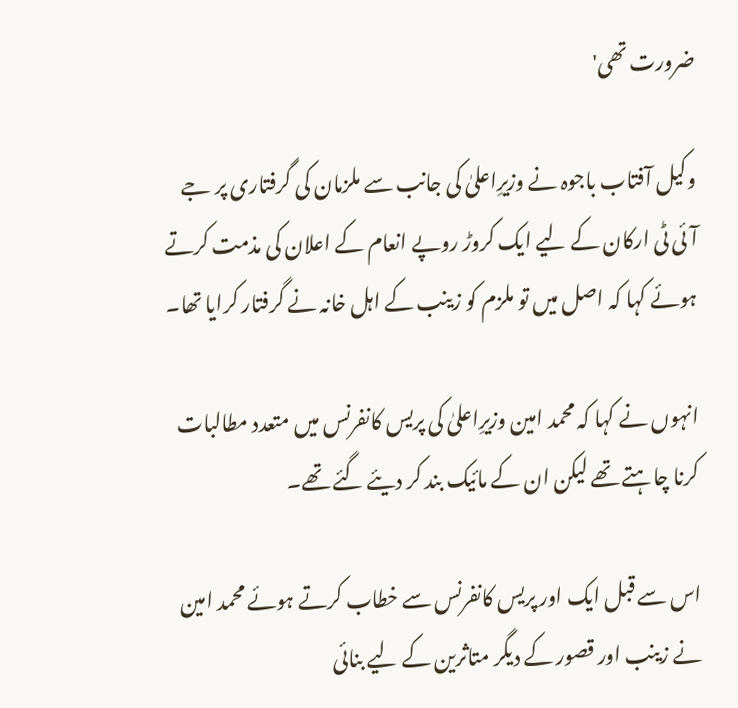ضرورت تھی'

وکیل آفتاب باجوہ نے وزیرِاعلیٰ کی جانب سے ملزمان کی گرفتاری پر جے آئی ٹی ارکان کے لیے ایک کروڑ روپے انعام کے اعلان کی مذمت کرتے ہوئے کہا کہ اصل میں تو ملزم کو زینب کے اہل خانہ نے گرفتار کرایا تھا۔

انہوں نے کہا کہ محمد امین وزیرِاعلیٰ کی پریس کانفرنس میں متعدد مطالبات کرنا چاہتے تھے لیکن ان کے مائیک بند کر دیئے گئے تھے۔

اس سے قبل ایک اور پریس کانفرنس سے خطاب کرتے ہوئے محمد امین نے زینب اور قصور کے دیگر متاثرین کے لیے بنائی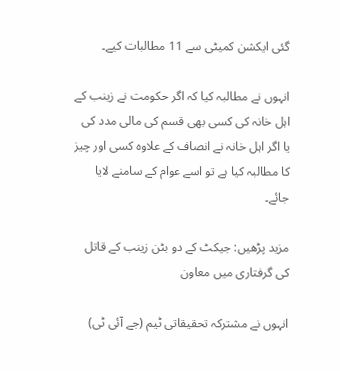گئی ایکشن کمیٹی سے 11 مطالبات کیے۔

انہوں نے مطالبہ کیا کہ اگر حکومت نے زینب کے اہل خانہ کی کسی بھی قسم کی مالی مدد کی یا اگر اہل خانہ نے انصاف کے علاوہ کسی اور چیز کا مطالبہ کیا ہے تو اسے عوام کے سامنے لایا جائے۔

مزید پڑھیں: جیکٹ کے دو بٹن زینب کے قاتل کی گرفتاری میں معاون

انہوں نے مشترکہ تحقیقاتی ٹیم (جے آئی ٹی)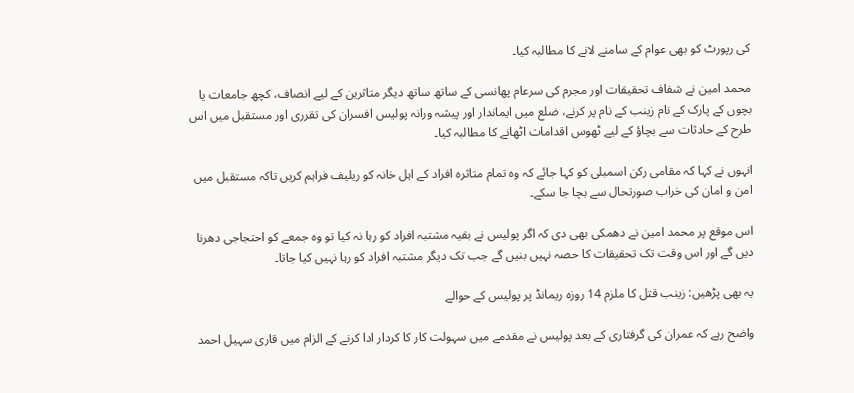کی رپورٹ کو بھی عوام کے سامنے لانے کا مطالبہ کیا۔

محمد امین نے شفاف تحقیقات اور مجرم کی سرعام پھانسی کے ساتھ ساتھ دیگر متاثرین کے لیے انصاف، کچھ جامعات یا بچوں کے پارک کے نام زینب کے نام پر کرنے، ضلع میں ایماندار اور پیشہ ورانہ پولیس افسران کی تقرری اور مستقبل میں اس طرح کے حادثات سے بچاؤ کے لیے ٹھوس اقدامات اٹھانے کا مطالبہ کیا۔

انہوں نے کہا کہ مقامی رکن اسمبلی کو کہا جائے کہ وہ تمام متاثرہ افراد کے اہل خانہ کو ریلیف فراہم کریں تاکہ مستقبل میں امن و امان کی خراب صورتحال سے بچا جا سکے۔

اس موقع پر محمد امین نے دھمکی بھی دی کہ اگر پولیس نے بقیہ مشتبہ افراد کو رہا نہ کیا تو وہ جمعے کو احتجاجی دھرنا دیں گے اور اس وقت تک تحقیقات کا حصہ نہیں بنیں گے جب تک دیگر مشتبہ افراد کو رہا نہیں کیا جاتا۔

یہ بھی پڑھیں: زینب قتل کا ملزم 14 روزہ ریمانڈ پر پولیس کے حوالے

واضح رہے کہ عمران کی گرفتاری کے بعد پولیس نے مقدمے میں سہولت کار کا کردار ادا کرنے کے الزام میں قاری سہیل احمد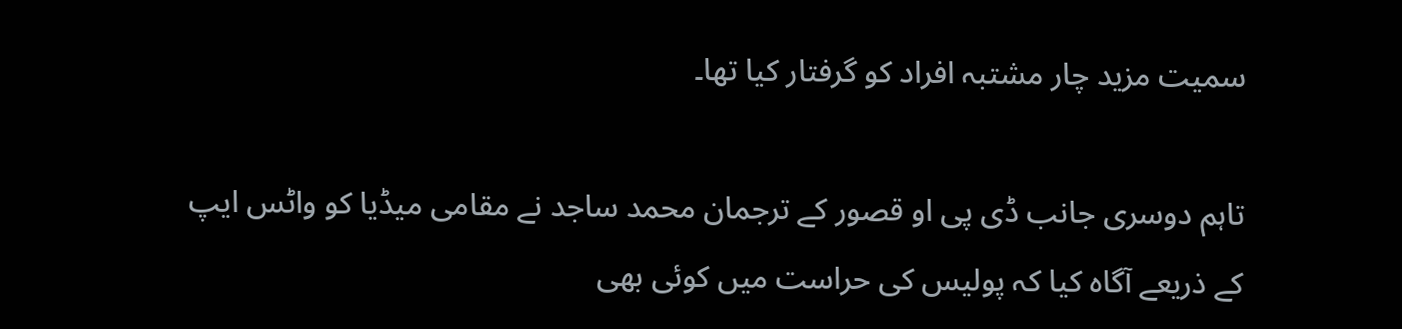سمیت مزید چار مشتبہ افراد کو گرفتار کیا تھا۔

تاہم دوسری جانب ڈی پی او قصور کے ترجمان محمد ساجد نے مقامی میڈیا کو واٹس ایپ کے ذریعے آگاہ کیا کہ پولیس کی حراست میں کوئی بھی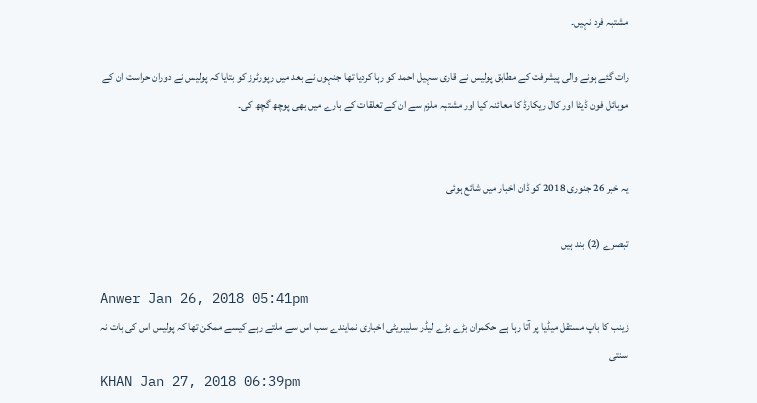مشتبہ فرد نہیں۔

رات گئے ہونے والی پیشرفت کے مطابق پولیس نے قاری سہیل احمد کو رہا کردیا تھا جنہوں نے بعد میں رپورٹرز کو بتایا کہ پولیس نے دوران حراست ان کے موبائل فون ڈیٹا اور کال ریکارڈ کا معائنہ کیا اور مشتبہ ملزم سے ان کے تعلقات کے بارے میں بھی پوچھ گچھ کی۔


یہ خبر 26 جنوری 2018 کو ڈان اخبار میں شائع ہوئی

تبصرے (2) بند ہیں

Anwer Jan 26, 2018 05:41pm
زینب کا باپ مستقل میڈیا پر آتا رہا ہے حکمران بڑے بڑے لیڈر سلیبریٹی اخباری نمایندے سب اس سے ملتے رہے کیسے ممکن تھا کہ پولیس اس کی بات نہ سنتی
KHAN Jan 27, 2018 06:39pm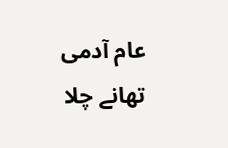عام آدمی تھانے چلا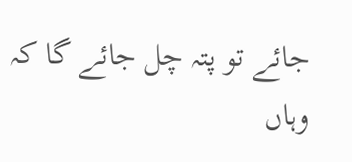جائے تو پتہ چل جائے گا کہ وہاں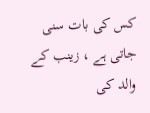کس کی بات سنی جاتی ہے ، زینب کے والد کی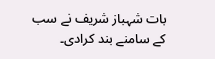بات شہباز شریف نے سب کے سامنے بند کرادی۔